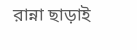রান্না ছাড়াই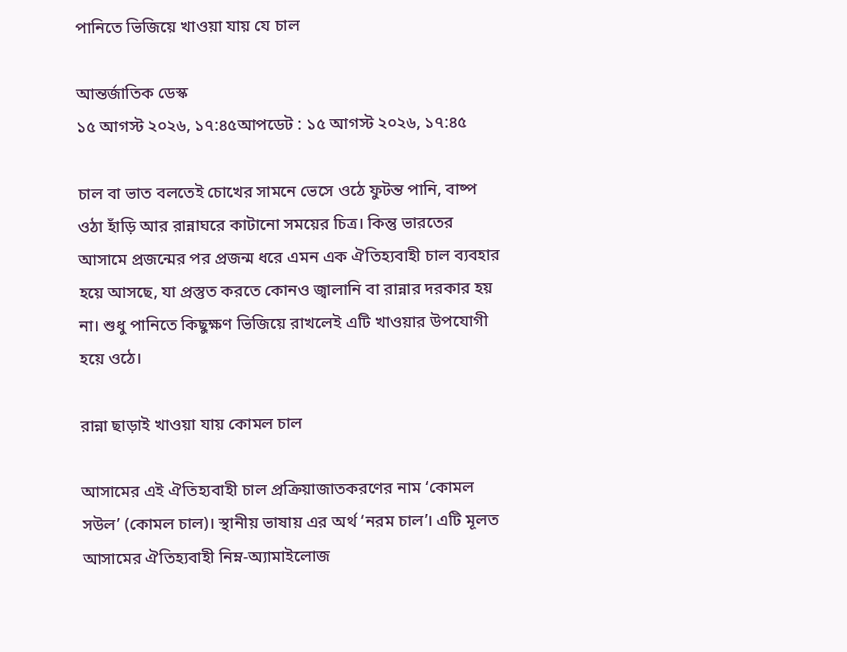পানিতে ভিজিয়ে খাওয়া যায় যে চাল

আন্তর্জাতিক ডেস্ক
১৫ আগস্ট ২০২৬, ১৭:৪৫আপডেট : ১৫ আগস্ট ২০২৬, ১৭:৪৫

চাল বা ভাত বলতেই চোখের সামনে ভেসে ওঠে ফুটন্ত পানি, বাষ্প ওঠা হাঁড়ি আর রান্নাঘরে কাটানো সময়ের চিত্র। কিন্তু ভারতের আসামে প্রজন্মের পর প্রজন্ম ধরে এমন এক ঐতিহ্যবাহী চাল ব্যবহার হয়ে আসছে, যা প্রস্তুত করতে কোনও জ্বালানি বা রান্নার দরকার হয় না। শুধু পানিতে কিছুক্ষণ ভিজিয়ে রাখলেই এটি খাওয়ার উপযোগী হয়ে ওঠে।

রান্না ছাড়াই খাওয়া যায় কোমল চাল

আসামের এই ঐতিহ্যবাহী চাল প্রক্রিয়াজাতকরণের নাম ‘কোমল সউল’ (কোমল চাল)। স্থানীয় ভাষায় এর অর্থ ‘নরম চাল’। এটি মূলত আসামের ঐতিহ্যবাহী নিম্ন-অ্যামাইলোজ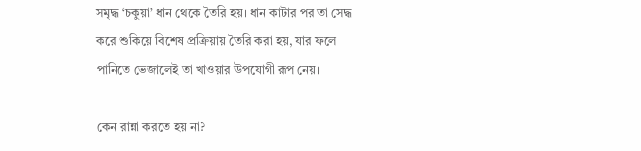সমৃদ্ধ ‘চকুয়া’ ধান থেকে তৈরি হয়। ধান কাটার পর তা সেদ্ধ করে শুকিয়ে বিশেষ প্রক্রিয়ায় তৈরি করা হয়, যার ফলে পানিতে ভেজালেই তা খাওয়ার উপযোগী রূপ নেয়।

কেন রান্না করতে হয় না?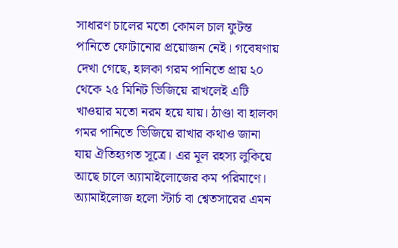সাধারণ চালের মতো কোমল চাল ফুটন্ত পানিতে ফোটানোর প্রয়োজন নেই। গবেষণায় দেখা গেছে, হালকা গরম পানিতে প্রায় ২০ থেকে ২৫ মিনিট ভিজিয়ে রাখলেই এটি খাওয়ার মতো নরম হয়ে যায়। ঠাণ্ডা বা হালকা গমর পানিতে ভিজিয়ে রাখার কথাও জানা যায় ঐতিহ্যগত সূত্রে। এর মূল রহস্য লুকিয়ে আছে চালে অ্যামাইলোজের কম পরিমাণে। অ্যামাইলোজ হলো স্টার্চ বা শ্বেতসারের এমন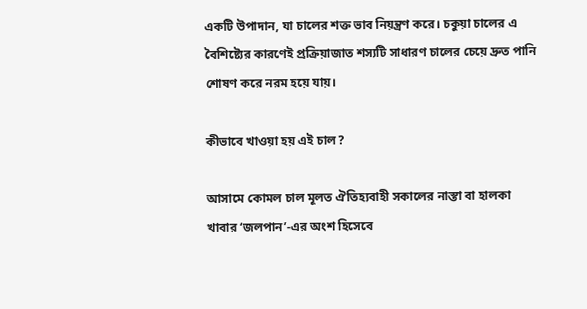একটি উপাদান, যা চালের শক্ত ভাব নিয়ন্ত্রণ করে। চকুয়া চালের এ বৈশিষ্ট্যের কারণেই প্রক্রিয়াজাত শস্যটি সাধারণ চালের চেয়ে দ্রুত পানি শোষণ করে নরম হয়ে যায়।

কীভাবে খাওয়া হয় এই চাল?

আসামে কোমল চাল মূলত ঐতিহ্যবাহী সকালের নাস্তা বা হালকা খাবার ‘জলপান’-এর অংশ হিসেবে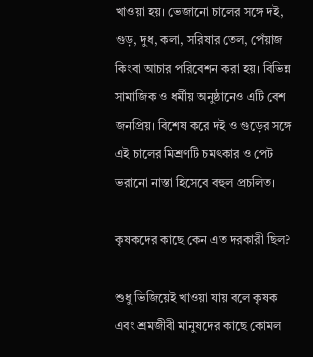খাওয়া হয়। ভেজানো চালের সঙ্গে দই, গুড়, দুধ, কলা, সরিষার তেল, পেঁয়াজ কিংবা আচার পরিবেশন করা হয়। বিভিন্ন সামাজিক ও ধর্মীয় অনুষ্ঠানেও এটি বেশ জনপ্রিয়। বিশেষ করে দই ও গুড়ের সঙ্গে এই চালের মিশ্রণটি চমৎকার ও পেট ভরানো নাস্তা হিসেবে বহুল প্রচলিত।

কৃষকদের কাছে কেন এত দরকারী ছিল?

শুধু ভিজিয়েই খাওয়া যায় বলে কৃষক এবং শ্রমজীবী মানুষদের কাছে কোমল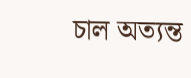চাল অত্যন্ত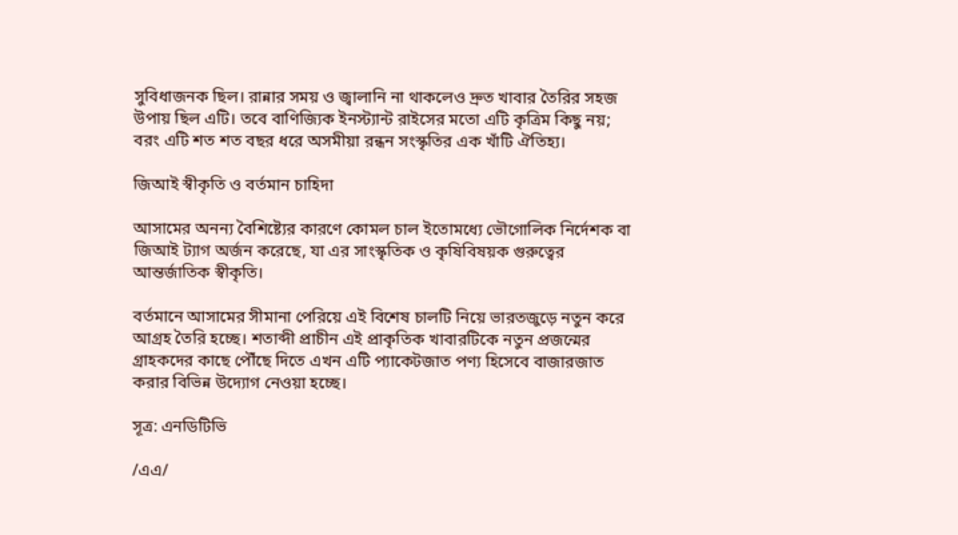সুবিধাজনক ছিল। রান্নার সময় ও জ্বালানি না থাকলেও দ্রুত খাবার তৈরির সহজ উপায় ছিল এটি। তবে বাণিজ্যিক ইনস্ট্যান্ট রাইসের মতো এটি কৃত্রিম কিছু নয়; বরং এটি শত শত বছর ধরে অসমীয়া রন্ধন সংস্কৃতির এক খাঁটি ঐতিহ্য।

জিআই স্বীকৃতি ও বর্তমান চাহিদা

আসামের অনন্য বৈশিষ্ট্যের কারণে কোমল চাল ইতোমধ্যে ভৌগোলিক নির্দেশক বা জিআই ট্যাগ অর্জন করেছে, যা এর সাংস্কৃতিক ও কৃষিবিষয়ক গুরুত্বের আন্তর্জাতিক স্বীকৃতি।

বর্তমানে আসামের সীমানা পেরিয়ে এই বিশেষ চালটি নিয়ে ভারতজুড়ে নতুন করে আগ্রহ তৈরি হচ্ছে। শতাব্দী প্রাচীন এই প্রাকৃতিক খাবারটিকে নতুন প্রজন্মের গ্রাহকদের কাছে পৌঁছে দিতে এখন এটি প্যাকেটজাত পণ্য হিসেবে বাজারজাত করার বিভিন্ন উদ্যোগ নেওয়া হচ্ছে।

সূত্র: এনডিটিভি

/এএ/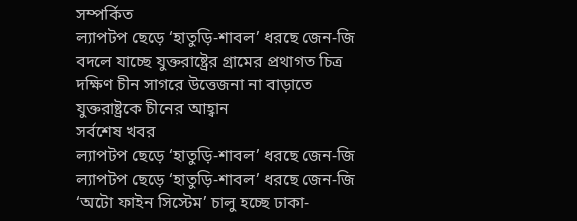সম্পর্কিত
ল্যাপটপ ছেড়ে ‘হাতুড়ি-শাবল’ ধরছে জেন-জি
বদলে যাচ্ছে যুক্তরাষ্ট্রের গ্রামের প্রথাগত চিত্র
দক্ষিণ চীন সাগরে উত্তেজনা না বাড়াতে যুক্তরাষ্ট্রকে চীনের আহ্বান
সর্বশেষ খবর
ল্যাপটপ ছেড়ে ‘হাতুড়ি-শাবল’ ধরছে জেন-জি
ল্যাপটপ ছেড়ে ‘হাতুড়ি-শাবল’ ধরছে জেন-জি
‘অটো ফাইন সিস্টেম’ চালু হচ্ছে ঢাকা-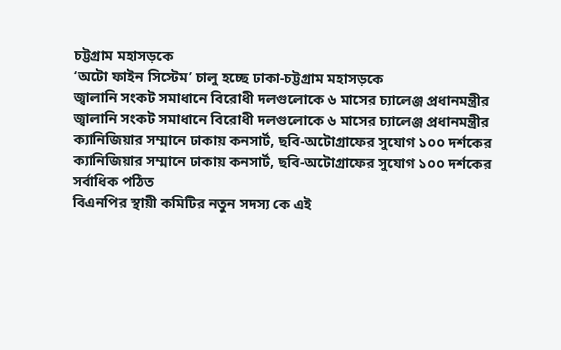চট্টগ্রাম মহাসড়কে
‘অটো ফাইন সিস্টেম’ চালু হচ্ছে ঢাকা-চট্টগ্রাম মহাসড়কে
জ্বালানি সংকট সমাধানে বিরোধী দলগুলোকে ৬ মাসের চ্যালেঞ্জ প্রধানমন্ত্রীর
জ্বালানি সংকট সমাধানে বিরোধী দলগুলোকে ৬ মাসের চ্যালেঞ্জ প্রধানমন্ত্রীর
ক্যানিজিয়ার সম্মানে ঢাকায় কনসার্ট, ছবি-অটোগ্রাফের সুযোগ ১০০ দর্শকের
ক্যানিজিয়ার সম্মানে ঢাকায় কনসার্ট, ছবি-অটোগ্রাফের সুযোগ ১০০ দর্শকের
সর্বাধিক পঠিত
বিএনপির স্থায়ী কমিটির নতুন সদস্য কে এই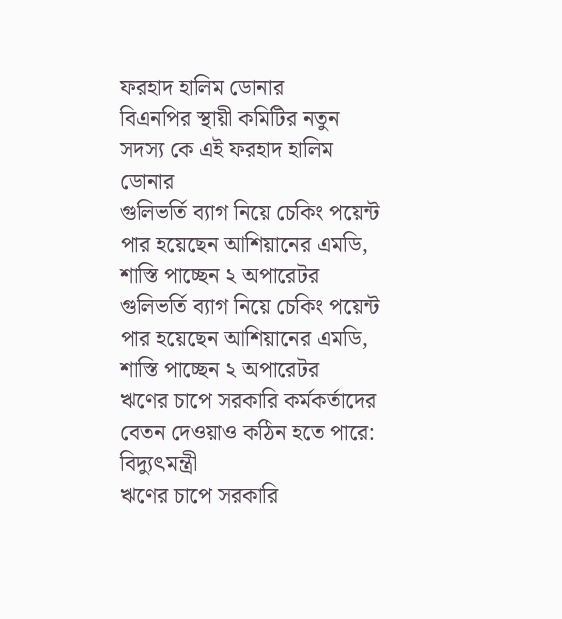ফরহাদ হালিম ডোনার
বিএনপির স্থায়ী কমিটির নতুন সদস্য কে এই ফরহাদ হালিম ডোনার
গুলিভর্তি ব্যাগ নিয়ে চেকিং পয়েন্ট পার হয়েছেন আশিয়ানের এমডি, শাস্তি পাচ্ছেন ২ অপারেটর
গুলিভর্তি ব্যাগ নিয়ে চেকিং পয়েন্ট পার হয়েছেন আশিয়ানের এমডি, শাস্তি পাচ্ছেন ২ অপারেটর
ঋণের চাপে সরকারি কর্মকর্তাদের বেতন দেওয়াও কঠিন হতে পারে: বিদ্যুৎমন্ত্রী
ঋণের চাপে সরকারি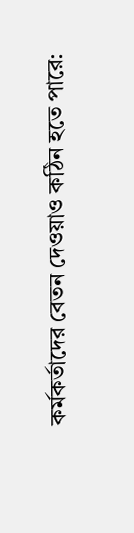কর্মকর্তাদের বেতন দেওয়াও কঠিন হতে পারে: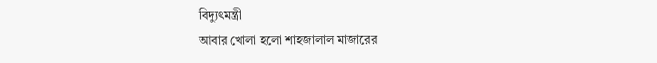বিদ্যুৎমন্ত্রী
আবার খোলা হলো শাহজালাল মাজারের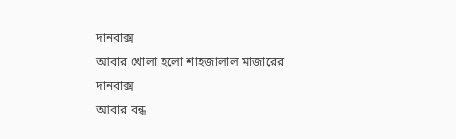দানবাক্স
আবার খোলা হলো শাহজালাল মাজারের দানবাক্স
আবার বন্ধ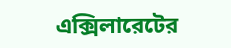এক্সিলারেটের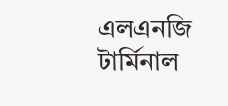এলএনজি টার্মিনাল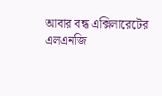আবার বন্ধ এক্সিলারেটের এলএনজি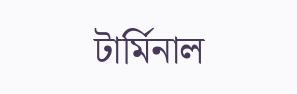টার্মিনাল